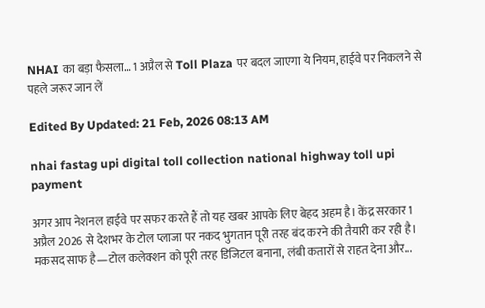NHAI का बड़ा फैसला… 1 अप्रैल से Toll Plaza पर बदल जाएगा ये नियम, हाईवे पर निकलने से पहले जरूर जान लें

Edited By Updated: 21 Feb, 2026 08:13 AM

nhai fastag upi digital toll collection national highway toll upi payment

अगर आप नेशनल हाईवे पर सफर करते हैं तो यह खबर आपके लिए बेहद अहम है। केंद्र सरकार 1 अप्रैल 2026 से देशभर के टोल प्लाजा पर नकद भुगतान पूरी तरह बंद करने की तैयारी कर रही है। मकसद साफ है—टोल कलेक्शन को पूरी तरह डिजिटल बनाना, लंबी कतारों से राहत देना और...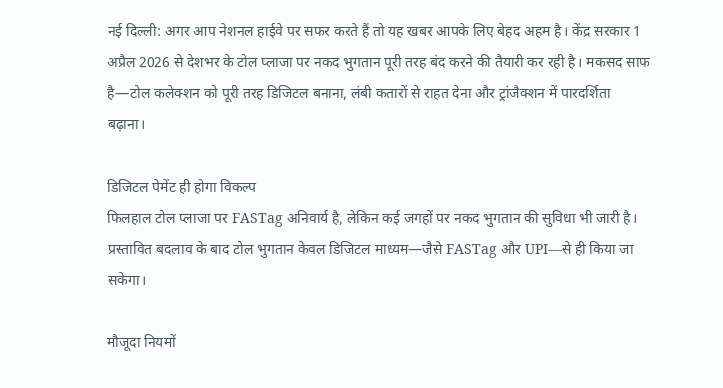नई दिल्ली: अगर आप नेशनल हाईवे पर सफर करते हैं तो यह खबर आपके लिए बेहद अहम है। केंद्र सरकार 1 अप्रैल 2026 से देशभर के टोल प्लाजा पर नकद भुगतान पूरी तरह बंद करने की तैयारी कर रही है। मकसद साफ है—टोल कलेक्शन को पूरी तरह डिजिटल बनाना, लंबी कतारों से राहत देना और ट्रांजैक्शन में पारदर्शिता बढ़ाना।

डिजिटल पेमेंट ही होगा विकल्प
फिलहाल टोल प्लाजा पर FASTag अनिवार्य है, लेकिन कई जगहों पर नकद भुगतान की सुविधा भी जारी है। प्रस्तावित बदलाव के बाद टोल भुगतान केवल डिजिटल माध्यम—जैसे FASTag और UPI—से ही किया जा सकेगा।

मौजूदा नियमों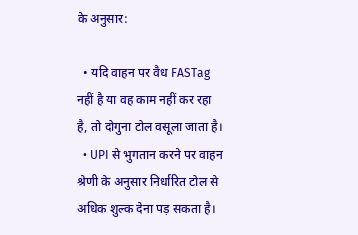के अनुसार:

  • यदि वाहन पर वैध FASTag नहीं है या वह काम नहीं कर रहा है, तो दोगुना टोल वसूला जाता है।
  • UPI से भुगतान करने पर वाहन श्रेणी के अनुसार निर्धारित टोल से अधिक शुल्क देना पड़ सकता है।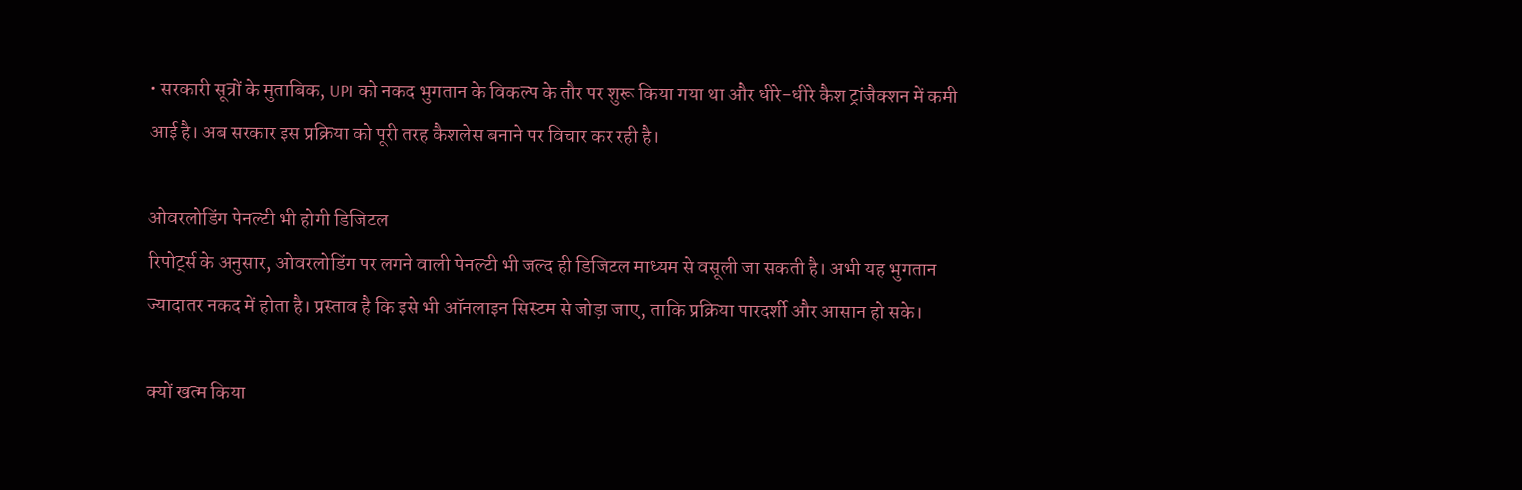• सरकारी सूत्रों के मुताबिक, UPI को नकद भुगतान के विकल्प के तौर पर शुरू किया गया था और धीरे-धीरे कैश ट्रांजैक्शन में कमी आई है। अब सरकार इस प्रक्रिया को पूरी तरह कैशलेस बनाने पर विचार कर रही है।

ओवरलोडिंग पेनल्टी भी होगी डिजिटल
रिपोर्ट्स के अनुसार, ओवरलोडिंग पर लगने वाली पेनल्टी भी जल्द ही डिजिटल माध्यम से वसूली जा सकती है। अभी यह भुगतान ज्यादातर नकद में होता है। प्रस्ताव है कि इसे भी ऑनलाइन सिस्टम से जोड़ा जाए, ताकि प्रक्रिया पारदर्शी और आसान हो सके।

क्यों खत्म किया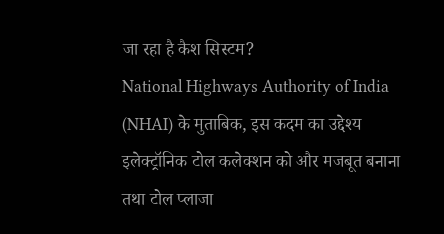जा रहा है कैश सिस्टम?
National Highways Authority of India (NHAI) के मुताबिक, इस कदम का उद्देश्य इलेक्ट्रॉनिक टोल कलेक्शन को और मजबूत बनाना तथा टोल प्लाजा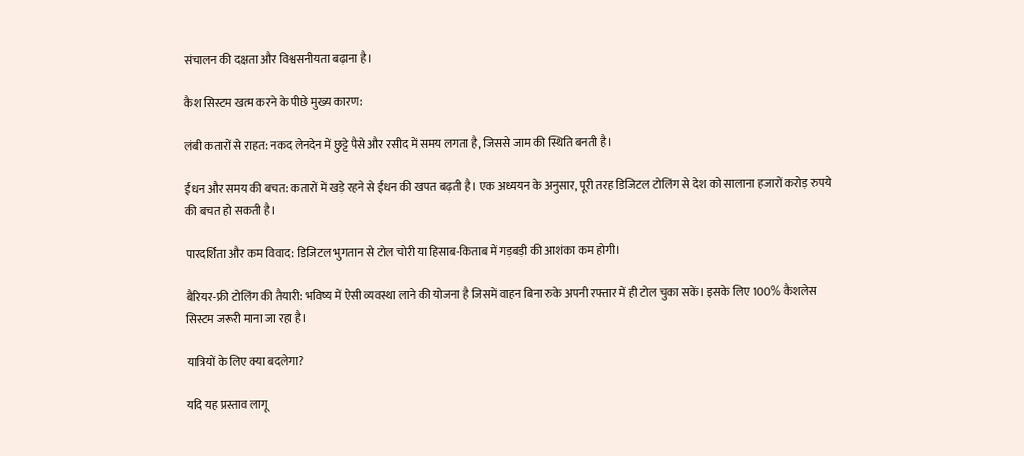संचालन की दक्षता और विश्वसनीयता बढ़ाना है।

कैश सिस्टम खत्म करने के पीछे मुख्य कारण:

लंबी कतारों से राहत: नकद लेनदेन में छुट्टे पैसे और रसीद में समय लगता है, जिससे जाम की स्थिति बनती है।

ईंधन और समय की बचत: कतारों में खड़े रहने से ईंधन की खपत बढ़ती है। एक अध्ययन के अनुसार, पूरी तरह डिजिटल टोलिंग से देश को सालाना हजारों करोड़ रुपये की बचत हो सकती है।

पारदर्शिता और कम विवाद: डिजिटल भुगतान से टोल चोरी या हिसाब-किताब में गड़बड़ी की आशंका कम होगी।

बैरियर-फ्री टोलिंग की तैयारी: भविष्य में ऐसी व्यवस्था लाने की योजना है जिसमें वाहन बिना रुके अपनी रफ्तार में ही टोल चुका सकें। इसके लिए 100% कैशलेस सिस्टम जरूरी माना जा रहा है।

यात्रियों के लिए क्या बदलेगा?

यदि यह प्रस्ताव लागू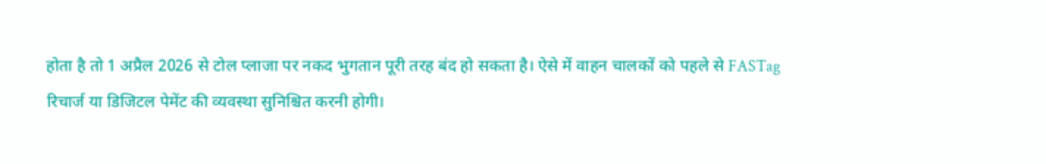होता है तो 1 अप्रैल 2026 से टोल प्लाजा पर नकद भुगतान पूरी तरह बंद हो सकता है। ऐसे में वाहन चालकों को पहले से FASTag रिचार्ज या डिजिटल पेमेंट की व्यवस्था सुनिश्चित करनी होगी।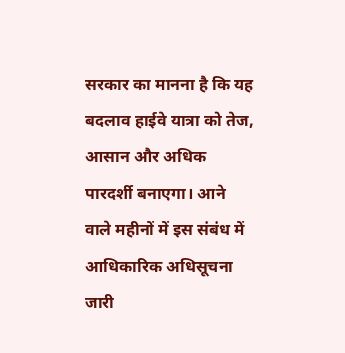सरकार का मानना है कि यह बदलाव हाईवे यात्रा को तेज, आसान और अधिक पारदर्शी बनाएगा। आने वाले महीनों में इस संबंध में आधिकारिक अधिसूचना जारी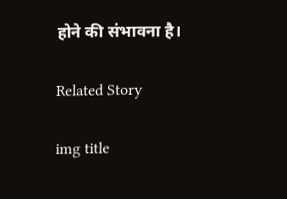होने की संभावना है।

Related Story

img title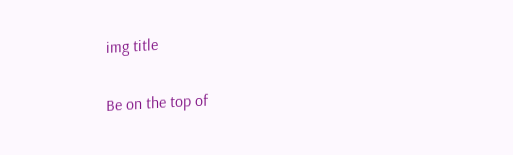img title

Be on the top of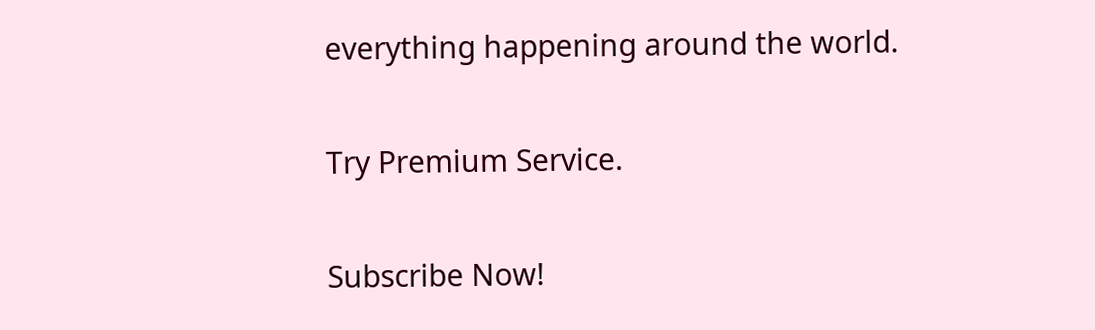everything happening around the world.

Try Premium Service.

Subscribe Now!